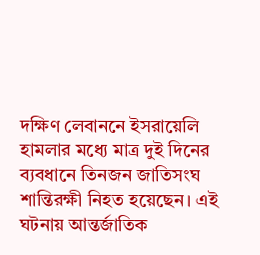দক্ষিণ লেবাননে ইসরায়েলি হামলার মধ্যে মাত্র দুই দিনের ব্যবধানে তিনজন জাতিসংঘ শান্তিরক্ষী নিহত হয়েছেন। এই ঘটনায় আন্তর্জাতিক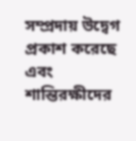সম্প্রদায় উদ্বেগ প্রকাশ করেছে এবং শান্তিরক্ষীদের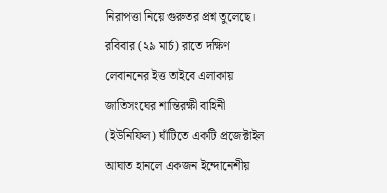নিরাপত্তা নিয়ে গুরুতর প্রশ্ন তুলেছে।
রবিবার (২৯ মার্চ) রাতে দক্ষিণ লেবাননের ইত্ত তাইবে এলাকায় জাতিসংঘের শান্তিরক্ষী বাহিনী (ইউনিফিল) ঘাঁটিতে একটি প্রজেক্টাইল আঘাত হানলে একজন ইন্দোনেশীয়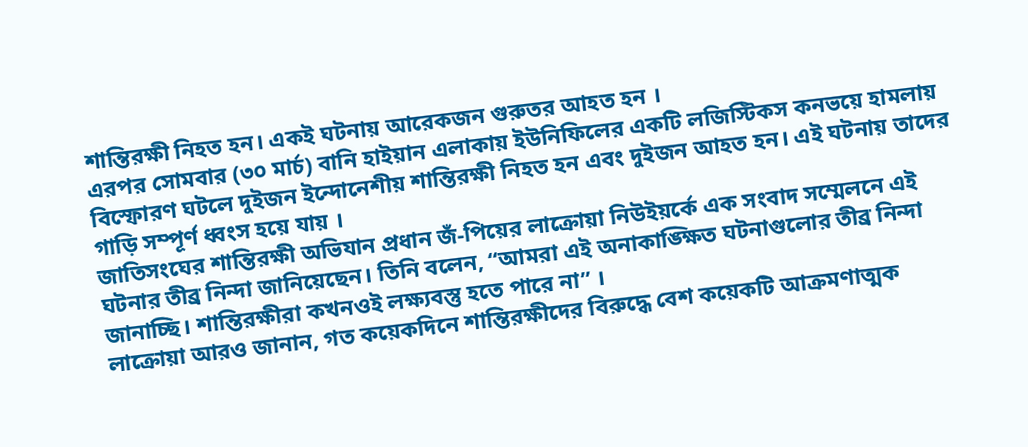শান্তিরক্ষী নিহত হন। একই ঘটনায় আরেকজন গুরুতর আহত হন ।
এরপর সোমবার (৩০ মার্চ) বানি হাইয়ান এলাকায় ইউনিফিলের একটি লজিস্টিকস কনভয়ে হামলায় বিস্ফোরণ ঘটলে দুইজন ইন্দোনেশীয় শান্তিরক্ষী নিহত হন এবং দুইজন আহত হন। এই ঘটনায় তাদের গাড়ি সম্পূর্ণ ধ্বংস হয়ে যায় ।
জাতিসংঘের শান্তিরক্ষী অভিযান প্রধান জঁ-পিয়ের লাক্রোয়া নিউইয়র্কে এক সংবাদ সম্মেলনে এই ঘটনার তীব্র নিন্দা জানিয়েছেন। তিনি বলেন, “আমরা এই অনাকাঙ্ক্ষিত ঘটনাগুলোর তীব্র নিন্দা জানাচ্ছি। শান্তিরক্ষীরা কখনওই লক্ষ্যবস্তু হতে পারে না” ।
লাক্রোয়া আরও জানান, গত কয়েকদিনে শান্তিরক্ষীদের বিরুদ্ধে বেশ কয়েকটি আক্রমণাত্মক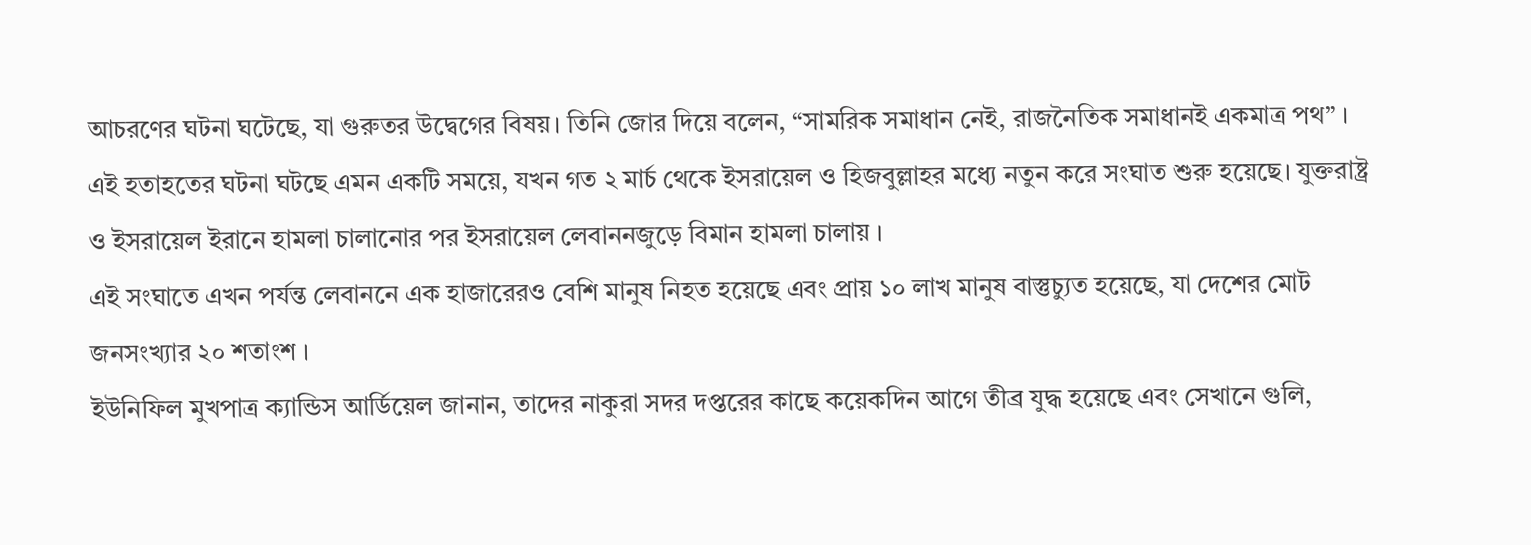আচরণের ঘটনা ঘটেছে, যা গুরুতর উদ্বেগের বিষয়। তিনি জোর দিয়ে বলেন, “সামরিক সমাধান নেই, রাজনৈতিক সমাধানই একমাত্র পথ” ।
এই হতাহতের ঘটনা ঘটছে এমন একটি সময়ে, যখন গত ২ মার্চ থেকে ইসরায়েল ও হিজবুল্লাহর মধ্যে নতুন করে সংঘাত শুরু হয়েছে। যুক্তরাষ্ট্র ও ইসরায়েল ইরানে হামলা চালানোর পর ইসরায়েল লেবাননজুড়ে বিমান হামলা চালায় ।
এই সংঘাতে এখন পর্যন্ত লেবাননে এক হাজারেরও বেশি মানুষ নিহত হয়েছে এবং প্রায় ১০ লাখ মানুষ বাস্তুচ্যুত হয়েছে, যা দেশের মোট জনসংখ্যার ২০ শতাংশ ।
ইউনিফিল মুখপাত্র ক্যান্ডিস আর্ডিয়েল জানান, তাদের নাকুরা সদর দপ্তরের কাছে কয়েকদিন আগে তীব্র যুদ্ধ হয়েছে এবং সেখানে গুলি,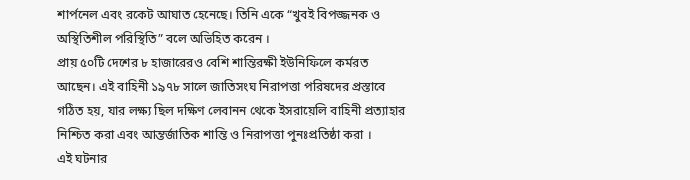শার্পনেল এবং রকেট আঘাত হেনেছে। তিনি একে “খুবই বিপজ্জনক ও অস্থিতিশীল পরিস্থিতি” বলে অভিহিত করেন ।
প্রায় ৫০টি দেশের ৮ হাজারেরও বেশি শান্তিরক্ষী ইউনিফিলে কর্মরত আছেন। এই বাহিনী ১৯৭৮ সালে জাতিসংঘ নিরাপত্তা পরিষদের প্রস্তাবে গঠিত হয়, যার লক্ষ্য ছিল দক্ষিণ লেবানন থেকে ইসরায়েলি বাহিনী প্রত্যাহার নিশ্চিত করা এবং আন্তর্জাতিক শান্তি ও নিরাপত্তা পুনঃপ্রতিষ্ঠা করা ।
এই ঘটনার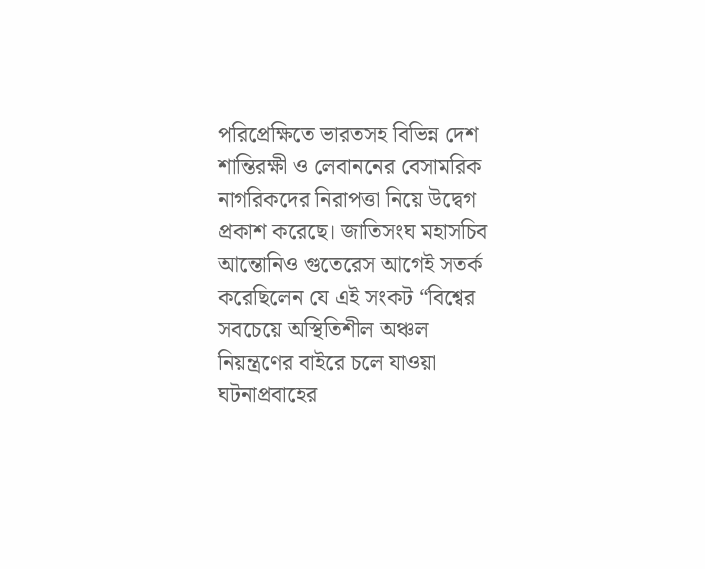পরিপ্রেক্ষিতে ভারতসহ বিভিন্ন দেশ শান্তিরক্ষী ও লেবাননের বেসামরিক নাগরিকদের নিরাপত্তা নিয়ে উদ্বেগ প্রকাশ করেছে। জাতিসংঘ মহাসচিব আন্তোনিও গুতেরেস আগেই সতর্ক করেছিলেন যে এই সংকট “বিশ্বের সবচেয়ে অস্থিতিশীল অঞ্চল নিয়ন্ত্রণের বাইরে চলে যাওয়া ঘটনাপ্রবাহের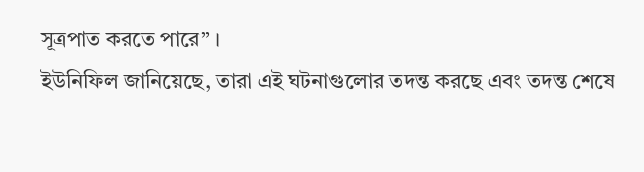সূত্রপাত করতে পারে” ।
ইউনিফিল জানিয়েছে, তারা এই ঘটনাগুলোর তদন্ত করছে এবং তদন্ত শেষে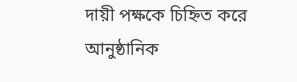দায়ী পক্ষকে চিহ্নিত করে আনুষ্ঠানিক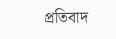প্রতিবাদ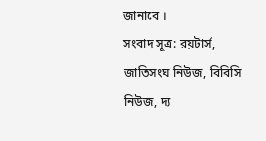জানাবে ।
সংবাদ সূত্র: রয়টার্স, জাতিসংঘ নিউজ, বিবিসি নিউজ, দ্য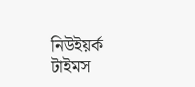নিউইয়র্ক টাইমস